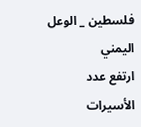فلسطين _ الوعل اليمني
ارتفع عدد الأسيرات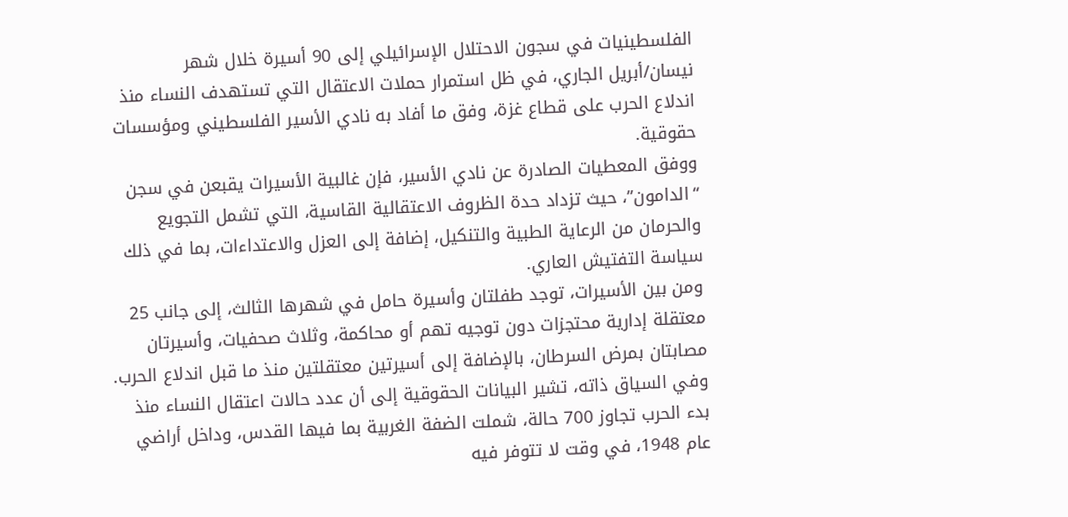الفلسطينيات في سجون الاحتلال الإسرائيلي إلى 90 أسيرة خلال شهر نيسان/أبريل الجاري، في ظل استمرار حملات الاعتقال التي تستهدف النساء منذ اندلاع الحرب على قطاع غزة، وفق ما أفاد به نادي الأسير الفلسطيني ومؤسسات حقوقية.
ووفق المعطيات الصادرة عن نادي الأسير، فإن غالبية الأسيرات يقبعن في سجن “الدامون”، حيث تزداد حدة الظروف الاعتقالية القاسية، التي تشمل التجويع والحرمان من الرعاية الطبية والتنكيل، إضافة إلى العزل والاعتداءات، بما في ذلك سياسة التفتيش العاري.
ومن بين الأسيرات، توجد طفلتان وأسيرة حامل في شهرها الثالث، إلى جانب 25 معتقلة إدارية محتجزات دون توجيه تهم أو محاكمة، وثلاث صحفيات، وأسيرتان مصابتان بمرض السرطان، بالإضافة إلى أسيرتين معتقلتين منذ ما قبل اندلاع الحرب.
وفي السياق ذاته، تشير البيانات الحقوقية إلى أن عدد حالات اعتقال النساء منذ بدء الحرب تجاوز 700 حالة، شملت الضفة الغربية بما فيها القدس، وداخل أراضي عام 1948، في وقت لا تتوفر فيه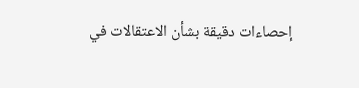إحصاءات دقيقة بشأن الاعتقالات في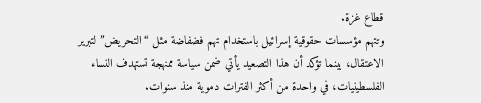قطاع غزة.
وتتهم مؤسسات حقوقية إسرائيل باستخدام تهم فضفاضة مثل “التحريض” لتبرير الاعتقال، بينما تؤكد أن هذا التصعيد يأتي ضمن سياسة ممنهجة تستهدف النساء الفلسطينيات، في واحدة من أكثر الفترات دموية منذ سنوات.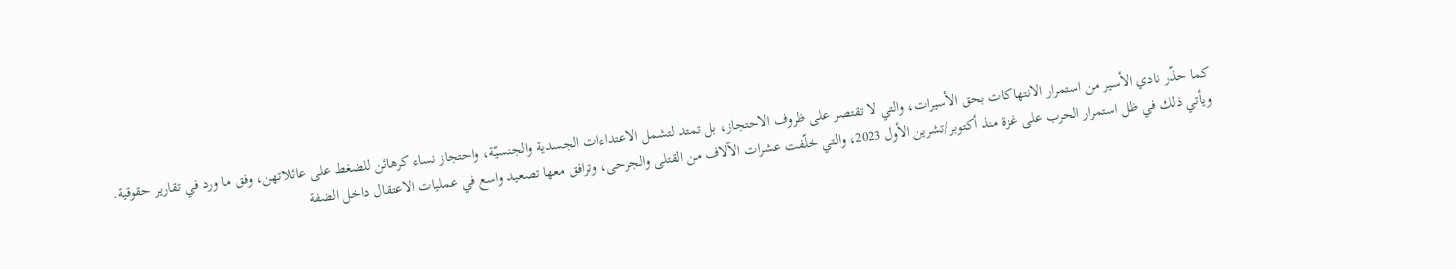كما حذّر نادي الأسير من استمرار الانتهاكات بحق الأسيرات، والتي لا تقتصر على ظروف الاحتجاز، بل تمتد لتشمل الاعتداءات الجسدية والجنسيّة، واحتجاز نساء كرهائن للضغط على عائلاتهن، وفق ما ورد في تقارير حقوقية.
ويأتي ذلك في ظل استمرار الحرب على غزة منذ أكتوبر/تشرين الأول 2023، والتي خلّفت عشرات الآلاف من القتلى والجرحى، وترافق معها تصعيد واسع في عمليات الاعتقال داخل الضفة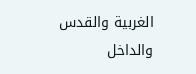الغربية والقدس والداخل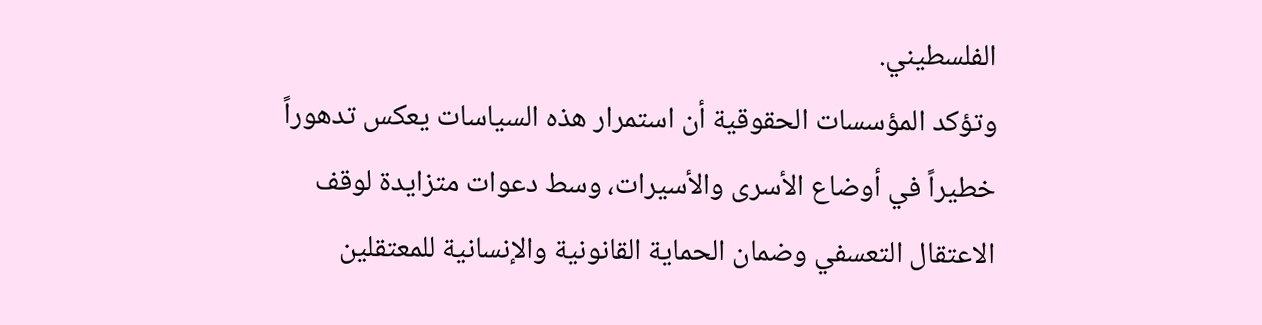الفلسطيني.
وتؤكد المؤسسات الحقوقية أن استمرار هذه السياسات يعكس تدهوراً خطيراً في أوضاع الأسرى والأسيرات، وسط دعوات متزايدة لوقف الاعتقال التعسفي وضمان الحماية القانونية والإنسانية للمعتقلين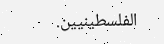الفلسطينيين.